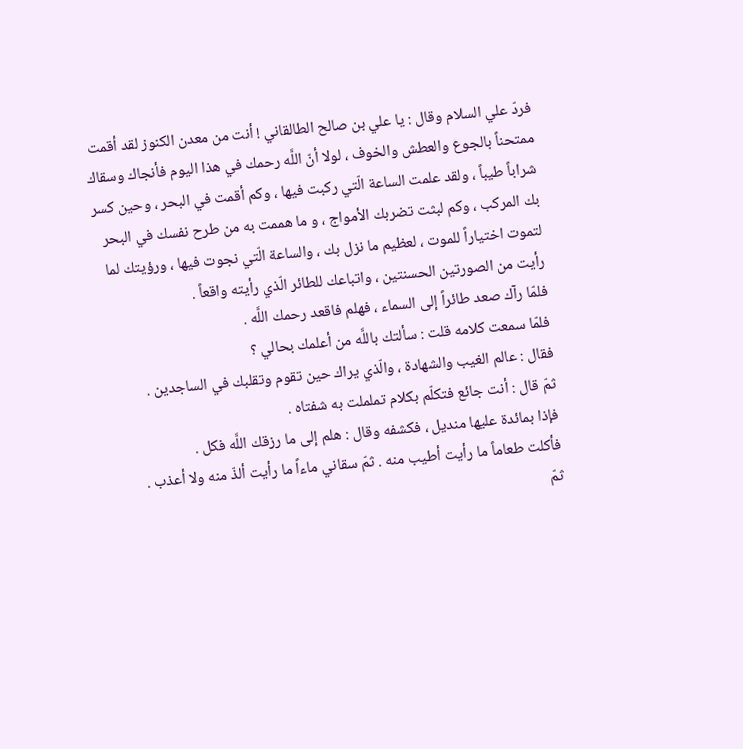فردّ علي السلام وقال : يا علي بن صالح الطالقاني ! أنت من معدن الكنوز لقد أقمت ممتحناً بالجوع والعطش والخوف ، لولا أنّ اللَّه رحمك في هذا اليوم فأنجاك وسقاك شراباً طيباً ، ولقد علمت الساعة الّتي ركبت فيها ، وكم أقمت في البحر ، وحين كسر بك المركب ، وكم لبثت تضربك الأمواج ، و ما هممت به من طرح نفسك في البحر لتموت اختياراً للموت ، لعظيم ما نزل بك ، والساعة الّتي نجوت فيها ، ورؤيتك لما رأيت من الصورتين الحسنتين ، واتباعك للطائر الّذي رأيته واقعاً .
فلمّا رآك صعد طائراً إلى السماء ، فهلم فاقعد رحمك اللَّه .
فلمّا سمعت كلامه قلت : سألتك باللَّه من أعلمك بحالي ؟
فقال : عالم الغيب والشهادة ، والّذي يراك حين تقوم وتقلبك في الساجدين .
ثمّ قال : أنت جائع فتكلّم بكلام تململت به شفتاه .
فإذا بمائدة عليها منديل ، فكشفه وقال : هلم إلى ما رزقك اللَّه فكل .
فأكلت طعاماً ما رأيت أطيب منه . ثمّ سقاني ماءاً ما رأيت ألذّ منه ولا أعذب .
ثمّ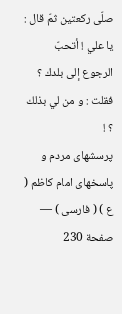صلّى ركعتين ثمّ قال : يا علي ! أتحبّ الرجوع إلى بلدك ؟
فقلت : و من لي بذلك ؟ !
پرسشهاى مردم و پاسخهاى امام كاظم ( ع ) ( فارسى ) — صفحة 230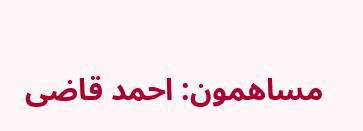مساهمون: احمد قاضى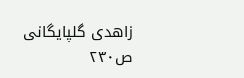زاهدى گلپايگانى
ص٢٣٠